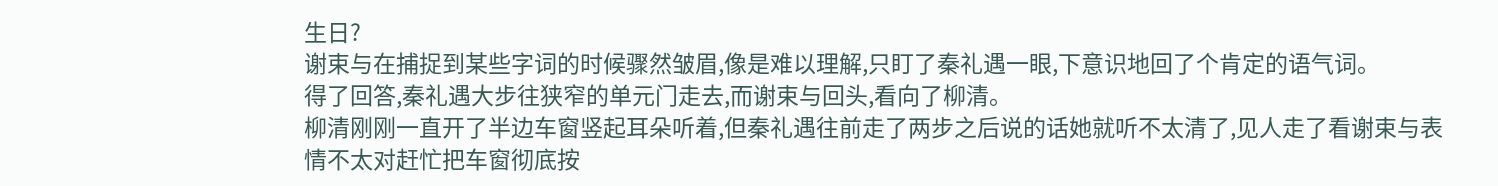生日?
谢束与在捕捉到某些字词的时候骤然皱眉,像是难以理解,只盯了秦礼遇一眼,下意识地回了个肯定的语气词。
得了回答,秦礼遇大步往狭窄的单元门走去,而谢束与回头,看向了柳清。
柳清刚刚一直开了半边车窗竖起耳朵听着,但秦礼遇往前走了两步之后说的话她就听不太清了,见人走了看谢束与表情不太对赶忙把车窗彻底按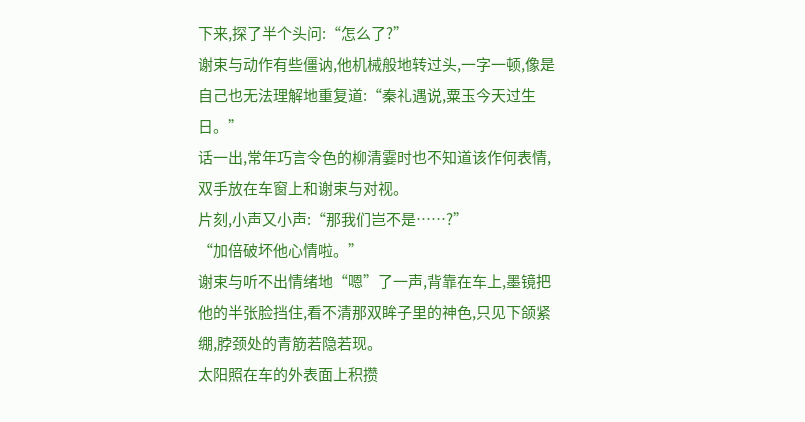下来,探了半个头问:“怎么了?”
谢束与动作有些僵讷,他机械般地转过头,一字一顿,像是自己也无法理解地重复道:“秦礼遇说,粟玉今天过生日。”
话一出,常年巧言令色的柳清霎时也不知道该作何表情,双手放在车窗上和谢束与对视。
片刻,小声又小声:“那我们岂不是……?”
“加倍破坏他心情啦。”
谢束与听不出情绪地“嗯”了一声,背靠在车上,墨镜把他的半张脸挡住,看不清那双眸子里的神色,只见下颌紧绷,脖颈处的青筋若隐若现。
太阳照在车的外表面上积攒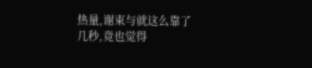热量,谢束与就这么靠了几秒,竟也觉得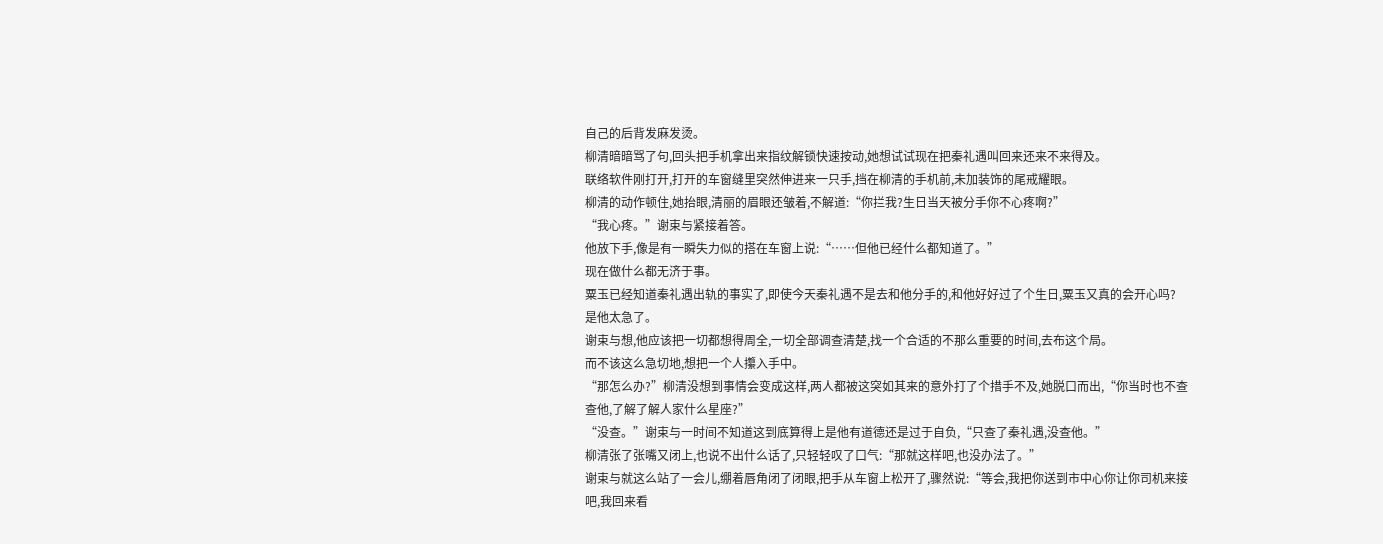自己的后背发麻发烫。
柳清暗暗骂了句,回头把手机拿出来指纹解锁快速按动,她想试试现在把秦礼遇叫回来还来不来得及。
联络软件刚打开,打开的车窗缝里突然伸进来一只手,挡在柳清的手机前,未加装饰的尾戒耀眼。
柳清的动作顿住,她抬眼,清丽的眉眼还皱着,不解道:“你拦我?生日当天被分手你不心疼啊?”
“我心疼。”谢束与紧接着答。
他放下手,像是有一瞬失力似的搭在车窗上说:“……但他已经什么都知道了。”
现在做什么都无济于事。
粟玉已经知道秦礼遇出轨的事实了,即使今天秦礼遇不是去和他分手的,和他好好过了个生日,粟玉又真的会开心吗?
是他太急了。
谢束与想,他应该把一切都想得周全,一切全部调查清楚,找一个合适的不那么重要的时间,去布这个局。
而不该这么急切地,想把一个人攥入手中。
“那怎么办?”柳清没想到事情会变成这样,两人都被这突如其来的意外打了个措手不及,她脱口而出,“你当时也不查查他,了解了解人家什么星座?”
“没查。”谢束与一时间不知道这到底算得上是他有道德还是过于自负,“只查了秦礼遇,没查他。”
柳清张了张嘴又闭上,也说不出什么话了,只轻轻叹了口气:“那就这样吧,也没办法了。”
谢束与就这么站了一会儿,绷着唇角闭了闭眼,把手从车窗上松开了,骤然说:“等会,我把你送到市中心你让你司机来接吧,我回来看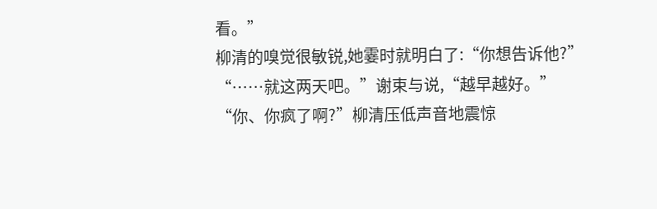看。”
柳清的嗅觉很敏锐,她霎时就明白了:“你想告诉他?”
“……就这两天吧。”谢束与说,“越早越好。”
“你、你疯了啊?”柳清压低声音地震惊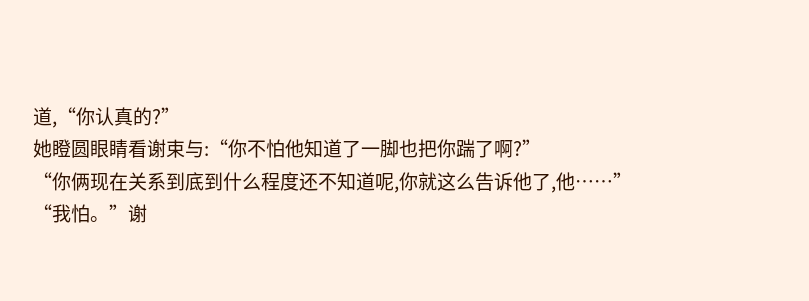道,“你认真的?”
她瞪圆眼睛看谢束与:“你不怕他知道了一脚也把你踹了啊?”
“你俩现在关系到底到什么程度还不知道呢,你就这么告诉他了,他……”
“我怕。”谢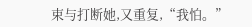束与打断她,又重复,“我怕。”